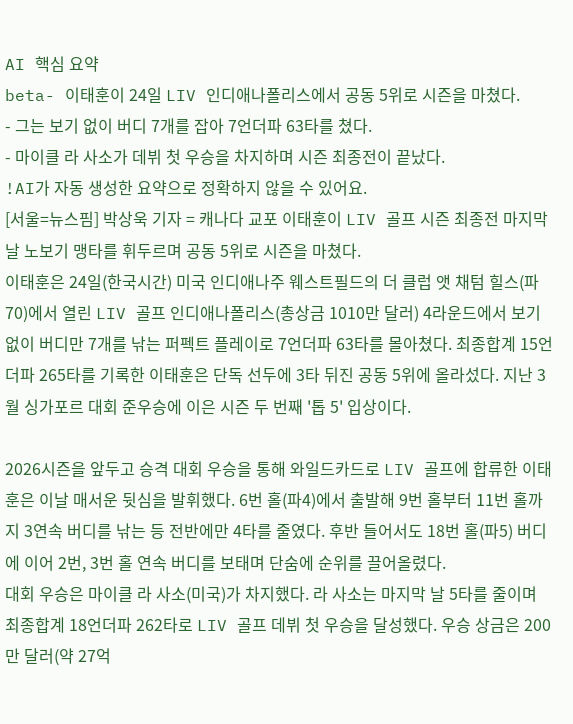AI 핵심 요약
beta- 이태훈이 24일 LIV 인디애나폴리스에서 공동 5위로 시즌을 마쳤다.
- 그는 보기 없이 버디 7개를 잡아 7언더파 63타를 쳤다.
- 마이클 라 사소가 데뷔 첫 우승을 차지하며 시즌 최종전이 끝났다.
!AI가 자동 생성한 요약으로 정확하지 않을 수 있어요.
[서울=뉴스핌] 박상욱 기자 = 캐나다 교포 이태훈이 LIV 골프 시즌 최종전 마지막 날 노보기 맹타를 휘두르며 공동 5위로 시즌을 마쳤다.
이태훈은 24일(한국시간) 미국 인디애나주 웨스트필드의 더 클럽 앳 채텀 힐스(파70)에서 열린 LIV 골프 인디애나폴리스(총상금 1010만 달러) 4라운드에서 보기 없이 버디만 7개를 낚는 퍼펙트 플레이로 7언더파 63타를 몰아쳤다. 최종합계 15언더파 265타를 기록한 이태훈은 단독 선두에 3타 뒤진 공동 5위에 올라섰다. 지난 3월 싱가포르 대회 준우승에 이은 시즌 두 번째 '톱 5' 입상이다.

2026시즌을 앞두고 승격 대회 우승을 통해 와일드카드로 LIV 골프에 합류한 이태훈은 이날 매서운 뒷심을 발휘했다. 6번 홀(파4)에서 출발해 9번 홀부터 11번 홀까지 3연속 버디를 낚는 등 전반에만 4타를 줄였다. 후반 들어서도 18번 홀(파5) 버디에 이어 2번, 3번 홀 연속 버디를 보태며 단숨에 순위를 끌어올렸다.
대회 우승은 마이클 라 사소(미국)가 차지했다. 라 사소는 마지막 날 5타를 줄이며 최종합계 18언더파 262타로 LIV 골프 데뷔 첫 우승을 달성했다. 우승 상금은 200만 달러(약 27억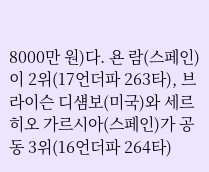8000만 원)다. 욘 람(스페인)이 2위(17언더파 263타), 브라이슨 디섐보(미국)와 세르히오 가르시아(스페인)가 공동 3위(16언더파 264타)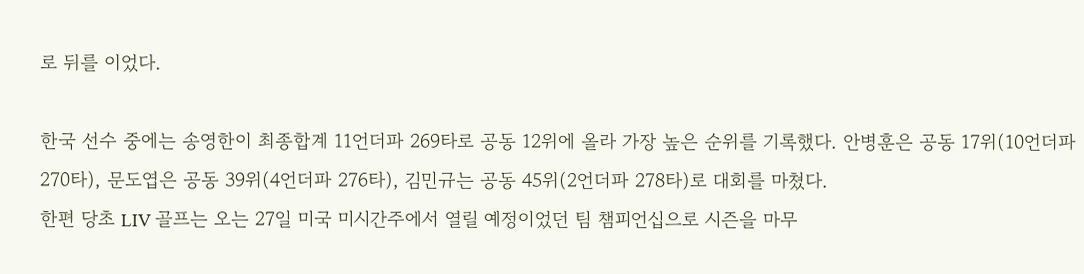로 뒤를 이었다.

한국 선수 중에는 송영한이 최종합계 11언더파 269타로 공동 12위에 올라 가장 높은 순위를 기록했다. 안병훈은 공동 17위(10언더파 270타), 문도엽은 공동 39위(4언더파 276타), 김민규는 공동 45위(2언더파 278타)로 대회를 마쳤다.
한편 당초 LIV 골프는 오는 27일 미국 미시간주에서 열릴 예정이었던 팀 챔피언십으로 시즌을 마무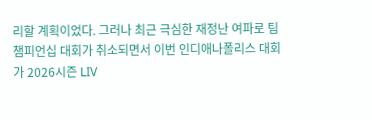리할 계획이었다. 그러나 최근 극심한 재정난 여파로 팀 챔피언십 대회가 취소되면서 이번 인디애나폴리스 대회가 2026시즌 LIV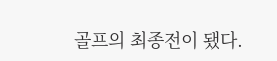골프의 최종전이 됐다.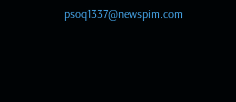psoq1337@newspim.com